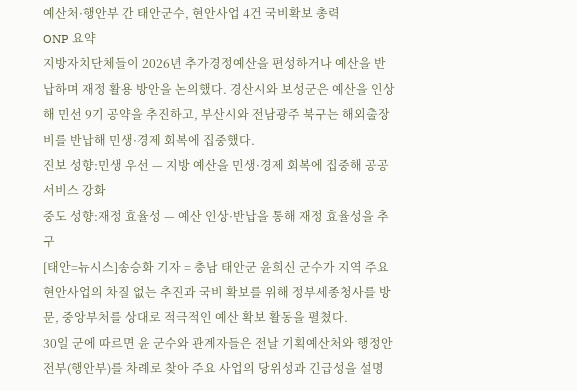예산처·행안부 간 태안군수, 현안사업 4건 국비확보 총력
ONP 요약
지방자치단체들이 2026년 추가경정예산을 편성하거나 예산을 반납하며 재정 활용 방안을 논의했다. 경산시와 보성군은 예산을 인상해 민선 9기 공약을 추진하고, 부산시와 전남광주 북구는 해외출장비를 반납해 민생·경제 회복에 집중했다.
진보 성향:민생 우선 — 지방 예산을 민생·경제 회복에 집중해 공공서비스 강화
중도 성향:재정 효율성 — 예산 인상·반납을 통해 재정 효율성을 추구
[태안=뉴시스]송승화 기자 = 충남 태안군 윤희신 군수가 지역 주요 현안사업의 차질 없는 추진과 국비 확보를 위해 정부세종청사를 방문, 중앙부처를 상대로 적극적인 예산 확보 활동을 펼쳤다.
30일 군에 따르면 윤 군수와 관계자들은 전날 기획예산처와 행정안전부(행안부)를 차례로 찾아 주요 사업의 당위성과 긴급성을 설명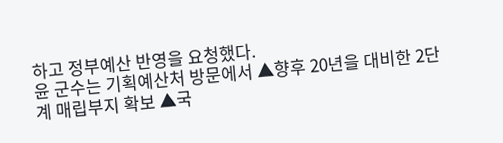하고 정부예산 반영을 요청했다.
윤 군수는 기획예산처 방문에서 ▲향후 20년을 대비한 2단계 매립부지 확보 ▲국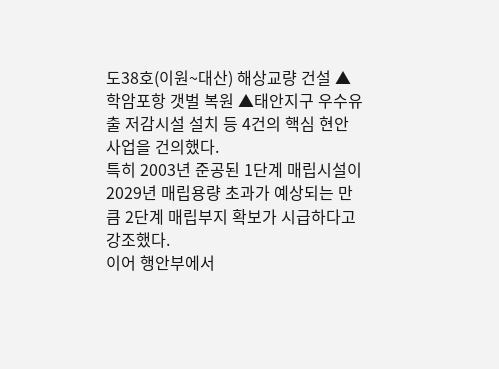도38호(이원~대산) 해상교량 건설 ▲학암포항 갯벌 복원 ▲태안지구 우수유출 저감시설 설치 등 4건의 핵심 현안사업을 건의했다.
특히 2003년 준공된 1단계 매립시설이 2029년 매립용량 초과가 예상되는 만큼 2단계 매립부지 확보가 시급하다고 강조했다.
이어 행안부에서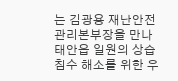는 김광용 재난안전관리본부장을 만나 태안읍 일원의 상습 침수 해소를 위한 우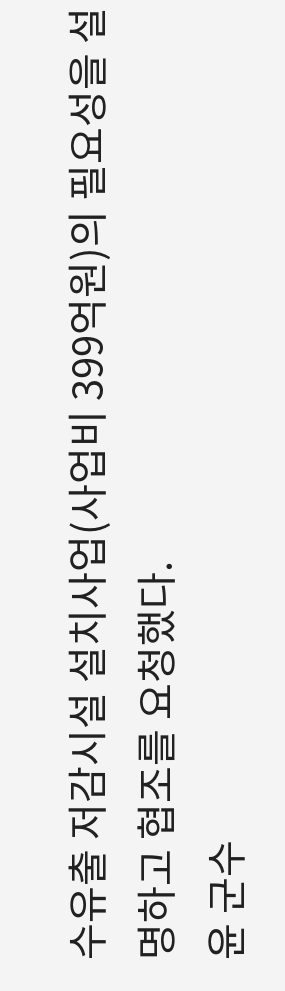수유출 저감시설 설치사업(사업비 399억원)의 필요성을 설명하고 협조를 요청했다.
윤 군수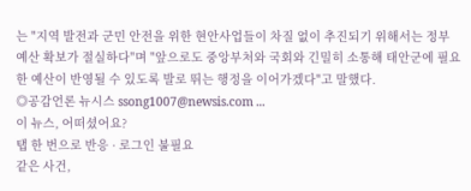는 "지역 발전과 군민 안전을 위한 현안사업들이 차질 없이 추진되기 위해서는 정부예산 확보가 절실하다"며 "앞으로도 중앙부처와 국회와 긴밀히 소통해 태안군에 필요한 예산이 반영될 수 있도록 발로 뛰는 행정을 이어가겠다"고 말했다.
◎공감언론 뉴시스 ssong1007@newsis.com ...
이 뉴스, 어떠셨어요?
탭 한 번으로 반응 · 로그인 불필요
같은 사건,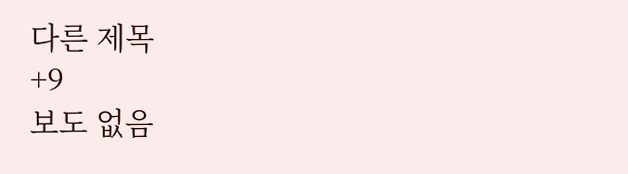다른 제목
+9
보도 없음